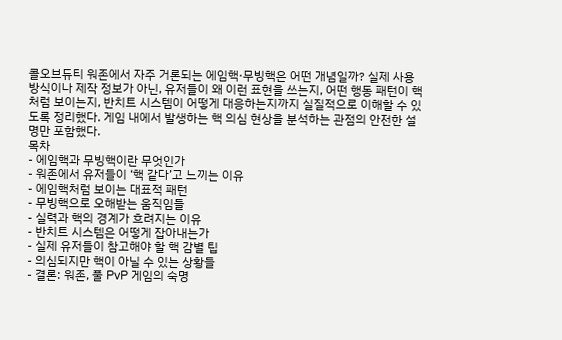콜오브듀티 워존에서 자주 거론되는 에임핵·무빙핵은 어떤 개념일까? 실제 사용 방식이나 제작 정보가 아닌, 유저들이 왜 이런 표현을 쓰는지, 어떤 행동 패턴이 핵처럼 보이는지, 반치트 시스템이 어떻게 대응하는지까지 실질적으로 이해할 수 있도록 정리했다. 게임 내에서 발생하는 핵 의심 현상을 분석하는 관점의 안전한 설명만 포함했다.
목차
- 에임핵과 무빙핵이란 무엇인가
- 워존에서 유저들이 ‘핵 같다’고 느끼는 이유
- 에임핵처럼 보이는 대표적 패턴
- 무빙핵으로 오해받는 움직임들
- 실력과 핵의 경계가 흐려지는 이유
- 반치트 시스템은 어떻게 잡아내는가
- 실제 유저들이 참고해야 할 핵 감별 팁
- 의심되지만 핵이 아닐 수 있는 상황들
- 결론: 워존, 풀 PvP 게임의 숙명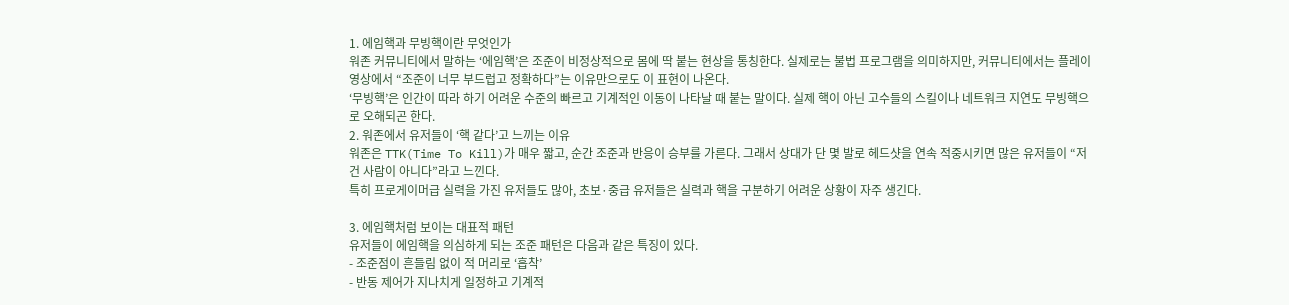1. 에임핵과 무빙핵이란 무엇인가
워존 커뮤니티에서 말하는 ‘에임핵’은 조준이 비정상적으로 몸에 딱 붙는 현상을 통칭한다. 실제로는 불법 프로그램을 의미하지만, 커뮤니티에서는 플레이 영상에서 “조준이 너무 부드럽고 정확하다”는 이유만으로도 이 표현이 나온다.
‘무빙핵’은 인간이 따라 하기 어려운 수준의 빠르고 기계적인 이동이 나타날 때 붙는 말이다. 실제 핵이 아닌 고수들의 스킬이나 네트워크 지연도 무빙핵으로 오해되곤 한다.
2. 워존에서 유저들이 ‘핵 같다’고 느끼는 이유
워존은 TTK(Time To Kill)가 매우 짧고, 순간 조준과 반응이 승부를 가른다. 그래서 상대가 단 몇 발로 헤드샷을 연속 적중시키면 많은 유저들이 “저건 사람이 아니다”라고 느낀다.
특히 프로게이머급 실력을 가진 유저들도 많아, 초보·중급 유저들은 실력과 핵을 구분하기 어려운 상황이 자주 생긴다.

3. 에임핵처럼 보이는 대표적 패턴
유저들이 에임핵을 의심하게 되는 조준 패턴은 다음과 같은 특징이 있다.
- 조준점이 흔들림 없이 적 머리로 ‘흡착’
- 반동 제어가 지나치게 일정하고 기계적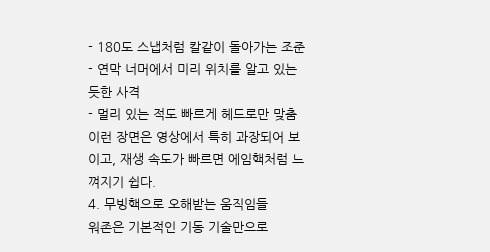- 180도 스냅처럼 칼같이 돌아가는 조준
- 연막 너머에서 미리 위치를 알고 있는 듯한 사격
- 멀리 있는 적도 빠르게 헤드로만 맞춤
이런 장면은 영상에서 특히 과장되어 보이고, 재생 속도가 빠르면 에임핵처럼 느껴지기 쉽다.
4. 무빙핵으로 오해받는 움직임들
워존은 기본적인 기동 기술만으로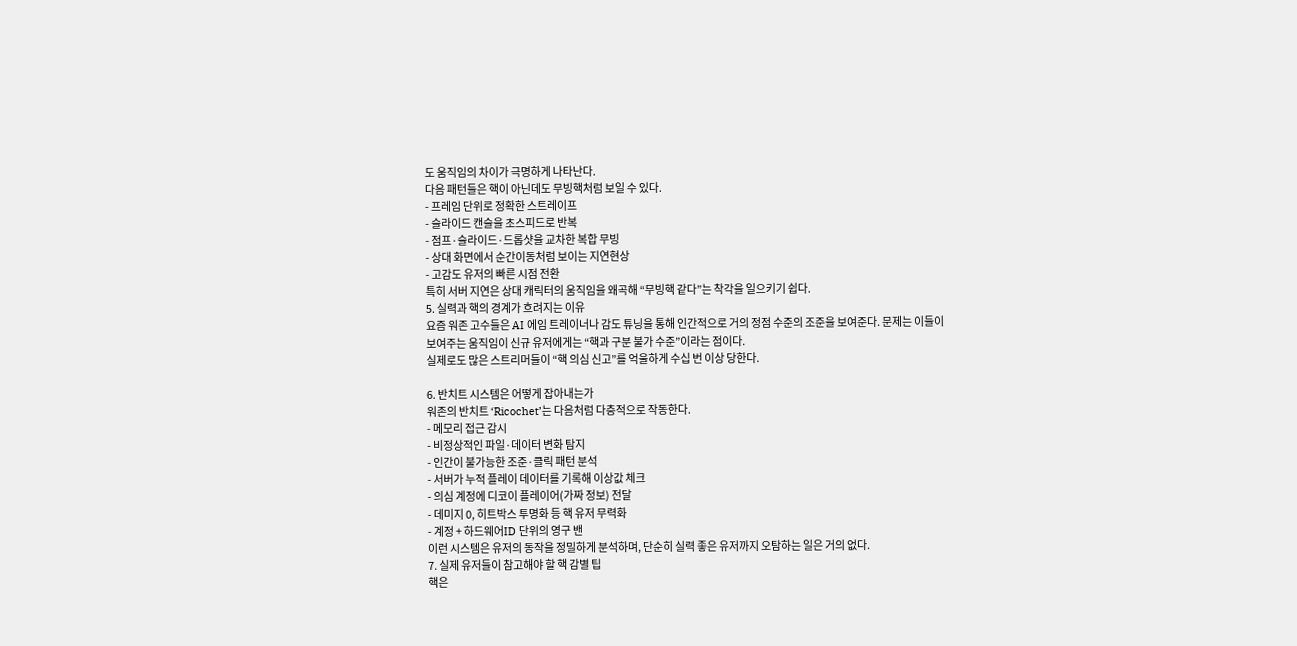도 움직임의 차이가 극명하게 나타난다.
다음 패턴들은 핵이 아닌데도 무빙핵처럼 보일 수 있다.
- 프레임 단위로 정확한 스트레이프
- 슬라이드 캔슬을 초스피드로 반복
- 점프·슬라이드·드롭샷을 교차한 복합 무빙
- 상대 화면에서 순간이동처럼 보이는 지연현상
- 고감도 유저의 빠른 시점 전환
특히 서버 지연은 상대 캐릭터의 움직임을 왜곡해 “무빙핵 같다”는 착각을 일으키기 쉽다.
5. 실력과 핵의 경계가 흐려지는 이유
요즘 워존 고수들은 AI 에임 트레이너나 감도 튜닝을 통해 인간적으로 거의 정점 수준의 조준을 보여준다. 문제는 이들이 보여주는 움직임이 신규 유저에게는 “핵과 구분 불가 수준”이라는 점이다.
실제로도 많은 스트리머들이 “핵 의심 신고”를 억울하게 수십 번 이상 당한다.

6. 반치트 시스템은 어떻게 잡아내는가
워존의 반치트 ‘Ricochet’는 다음처럼 다층적으로 작동한다.
- 메모리 접근 감시
- 비정상적인 파일·데이터 변화 탐지
- 인간이 불가능한 조준·클릭 패턴 분석
- 서버가 누적 플레이 데이터를 기록해 이상값 체크
- 의심 계정에 디코이 플레이어(가짜 정보) 전달
- 데미지 0, 히트박스 투명화 등 핵 유저 무력화
- 계정 + 하드웨어ID 단위의 영구 밴
이런 시스템은 유저의 동작을 정밀하게 분석하며, 단순히 실력 좋은 유저까지 오탐하는 일은 거의 없다.
7. 실제 유저들이 참고해야 할 핵 감별 팁
핵은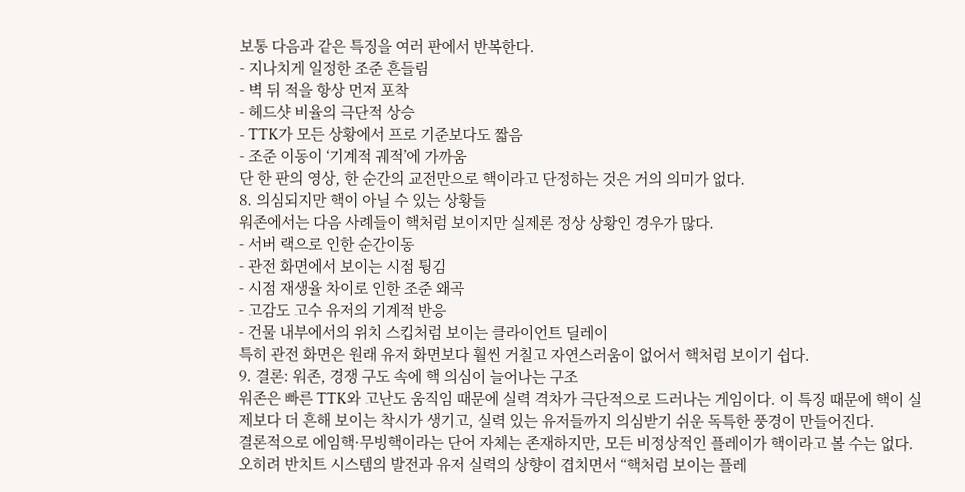보통 다음과 같은 특징을 여러 판에서 반복한다.
- 지나치게 일정한 조준 흔들림
- 벽 뒤 적을 항상 먼저 포착
- 헤드샷 비율의 극단적 상승
- TTK가 모든 상황에서 프로 기준보다도 짧음
- 조준 이동이 ‘기계적 궤적’에 가까움
단 한 판의 영상, 한 순간의 교전만으로 핵이라고 단정하는 것은 거의 의미가 없다.
8. 의심되지만 핵이 아닐 수 있는 상황들
워존에서는 다음 사례들이 핵처럼 보이지만 실제론 정상 상황인 경우가 많다.
- 서버 랙으로 인한 순간이동
- 관전 화면에서 보이는 시점 튕김
- 시점 재생율 차이로 인한 조준 왜곡
- 고감도 고수 유저의 기계적 반응
- 건물 내부에서의 위치 스킵처럼 보이는 클라이언트 딜레이
특히 관전 화면은 원래 유저 화면보다 훨씬 거칠고 자연스러움이 없어서 핵처럼 보이기 쉽다.
9. 결론: 워존, 경쟁 구도 속에 핵 의심이 늘어나는 구조
워존은 빠른 TTK와 고난도 움직임 때문에 실력 격차가 극단적으로 드러나는 게임이다. 이 특징 때문에 핵이 실제보다 더 흔해 보이는 착시가 생기고, 실력 있는 유저들까지 의심받기 쉬운 독특한 풍경이 만들어진다.
결론적으로 에임핵·무빙핵이라는 단어 자체는 존재하지만, 모든 비정상적인 플레이가 핵이라고 볼 수는 없다. 오히려 반치트 시스템의 발전과 유저 실력의 상향이 겹치면서 “핵처럼 보이는 플레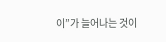이”가 늘어나는 것이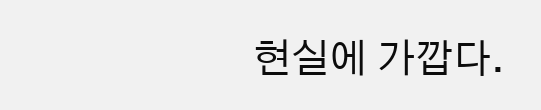현실에 가깝다.